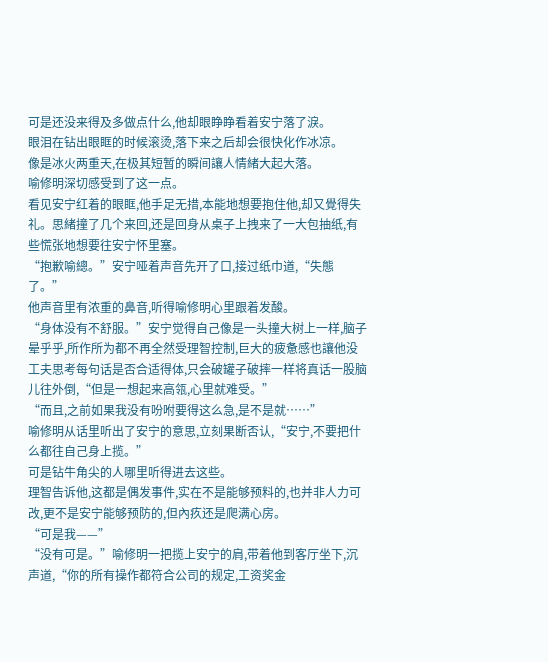可是还没来得及多做点什么,他却眼睁睁看着安宁落了淚。
眼泪在钻出眼眶的时候滚烫,落下来之后却会很快化作冰凉。
像是冰火两重天,在极其短暂的瞬间讓人情緒大起大落。
喻修明深切感受到了这一点。
看见安宁红着的眼眶,他手足无措,本能地想要抱住他,却又覺得失礼。思緒撞了几个来回,还是回身从桌子上拽来了一大包抽纸,有些慌张地想要往安宁怀里塞。
“抱歉喻總。”安宁哑着声音先开了口,接过纸巾道,“失態了。”
他声音里有浓重的鼻音,听得喻修明心里跟着发酸。
“身体没有不舒服。”安宁觉得自己像是一头撞大树上一样,脑子晕乎乎,所作所为都不再全然受理智控制,巨大的疲惫感也讓他没工夫思考每句话是否合适得体,只会破罐子破摔一样将真话一股脑儿往外倒,“但是一想起来高瓴,心里就难受。”
“而且,之前如果我没有吩咐要得这么急,是不是就……”
喻修明从话里听出了安宁的意思,立刻果断否认,“安宁,不要把什么都往自己身上揽。”
可是钻牛角尖的人哪里听得进去这些。
理智告诉他,这都是偶发事件,实在不是能够预料的,也并非人力可改,更不是安宁能够预防的,但內疚还是爬满心房。
“可是我——”
“没有可是。”喻修明一把揽上安宁的肩,带着他到客厅坐下,沉声道,“你的所有操作都符合公司的规定,工资奖金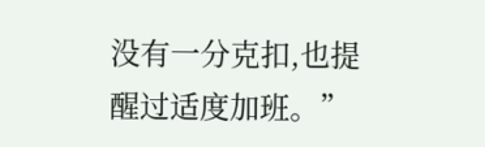没有一分克扣,也提醒过适度加班。”